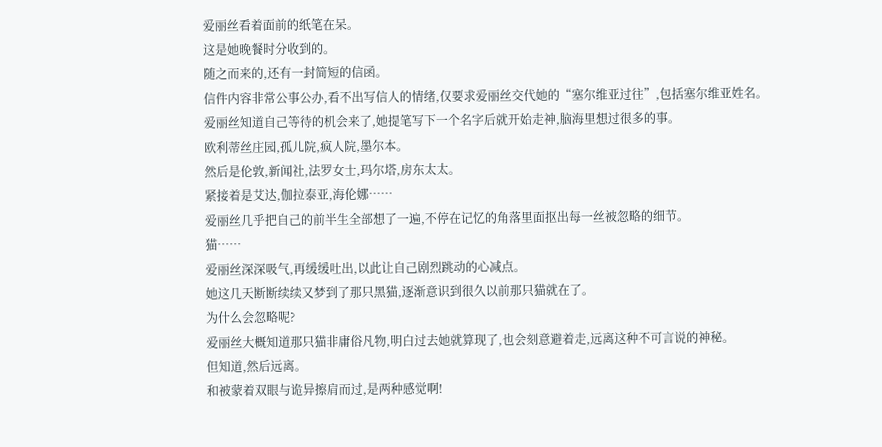爱丽丝看着面前的纸笔在呆。
这是她晚餐时分收到的。
随之而来的,还有一封简短的信函。
信件内容非常公事公办,看不出写信人的情绪,仅要求爱丽丝交代她的“塞尔维亚过往”,包括塞尔维亚姓名。
爱丽丝知道自己等待的机会来了,她提笔写下一个名字后就开始走神,脑海里想过很多的事。
欧利蒂丝庄园,孤儿院,疯人院,墨尔本。
然后是伦敦,新闻社,法罗女士,玛尔塔,房东太太。
紧接着是艾达,伽拉泰亚,海伦娜……
爱丽丝几乎把自己的前半生全部想了一遍,不停在记忆的角落里面抠出每一丝被忽略的细节。
猫……
爱丽丝深深吸气,再缓缓吐出,以此让自己剧烈跳动的心减点。
她这几天断断续续又梦到了那只黑猫,逐渐意识到很久以前那只猫就在了。
为什么会忽略呢?
爱丽丝大概知道那只猫非庸俗凡物,明白过去她就算现了,也会刻意避着走,远离这种不可言说的神秘。
但知道,然后远离。
和被蒙着双眼与诡异擦肩而过,是两种感觉啊!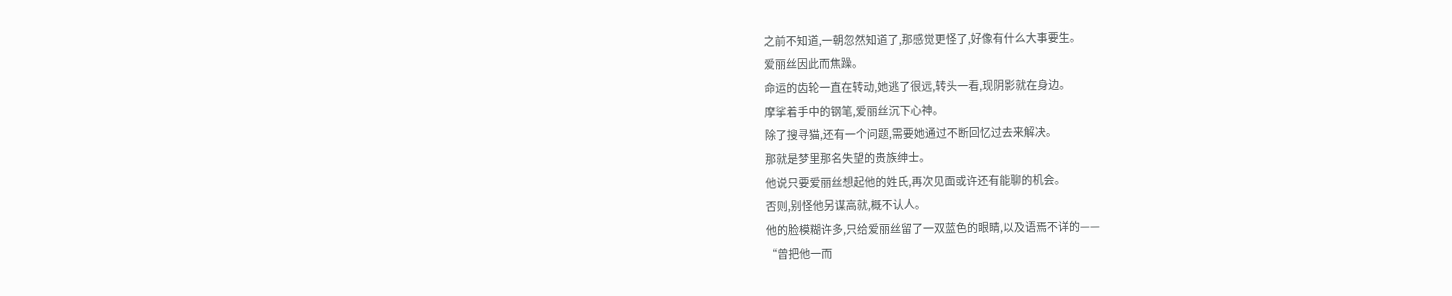之前不知道,一朝忽然知道了,那感觉更怪了,好像有什么大事要生。
爱丽丝因此而焦躁。
命运的齿轮一直在转动,她逃了很远,转头一看,现阴影就在身边。
摩挲着手中的钢笔,爱丽丝沉下心神。
除了搜寻猫,还有一个问题,需要她通过不断回忆过去来解决。
那就是梦里那名失望的贵族绅士。
他说只要爱丽丝想起他的姓氏,再次见面或许还有能聊的机会。
否则,别怪他另谋高就,概不认人。
他的脸模糊许多,只给爱丽丝留了一双蓝色的眼睛,以及语焉不详的——
“曾把他一而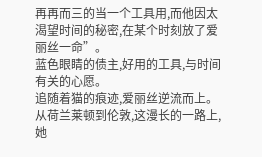再再而三的当一个工具用,而他因太渴望时间的秘密,在某个时刻放了爱丽丝一命”。
蓝色眼睛的债主,好用的工具,与时间有关的心愿。
追随着猫的痕迹,爱丽丝逆流而上。
从荷兰莱顿到伦敦,这漫长的一路上,她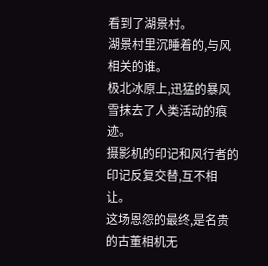看到了湖景村。
湖景村里沉睡着的,与风相关的谁。
极北冰原上,迅猛的暴风雪抹去了人类活动的痕迹。
摄影机的印记和风行者的印记反复交替,互不相让。
这场恩怨的最终,是名贵的古董相机无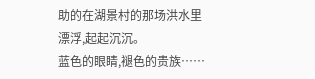助的在湖景村的那场洪水里漂浮,起起沉沉。
蓝色的眼睛,褪色的贵族……